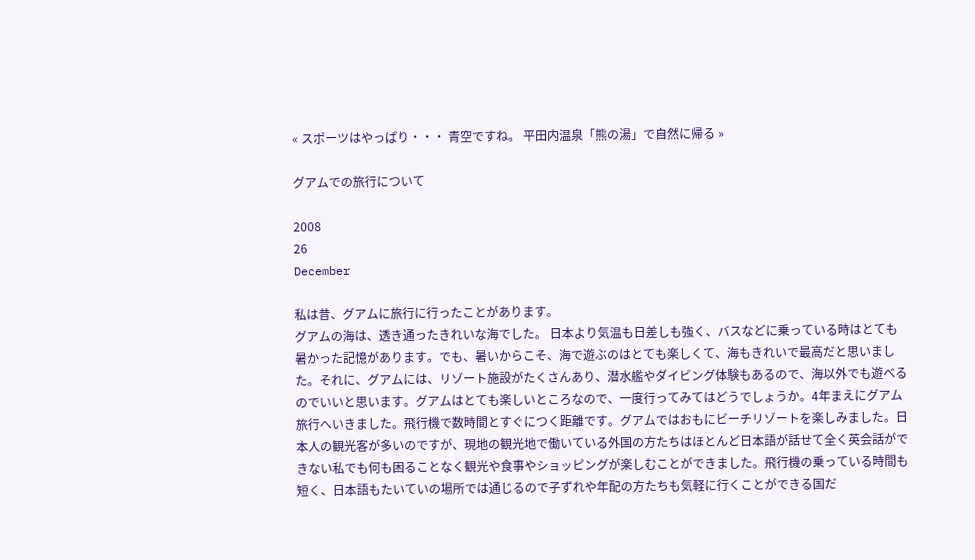« スポーツはやっぱり・・・ 青空ですね。 平田内温泉「熊の湯」で自然に帰る »

グアムでの旅行について

2008
26
December

私は昔、グアムに旅行に行ったことがあります。
グアムの海は、透き通ったきれいな海でした。 日本より気温も日差しも強く、バスなどに乗っている時はとても暑かった記憶があります。でも、暑いからこそ、海で遊ぶのはとても楽しくて、海もきれいで最高だと思いました。それに、グアムには、リゾート施設がたくさんあり、潜水艦やダイビング体験もあるので、海以外でも遊べるのでいいと思います。グアムはとても楽しいところなので、一度行ってみてはどうでしょうか。4年まえにグアム旅行へいきました。飛行機で数時間とすぐにつく距離です。グアムではおもにビーチリゾートを楽しみました。日本人の観光客が多いのですが、現地の観光地で働いている外国の方たちはほとんど日本語が話せて全く英会話ができない私でも何も困ることなく観光や食事やショッピングが楽しむことができました。飛行機の乗っている時間も短く、日本語もたいていの場所では通じるので子ずれや年配の方たちも気軽に行くことができる国だ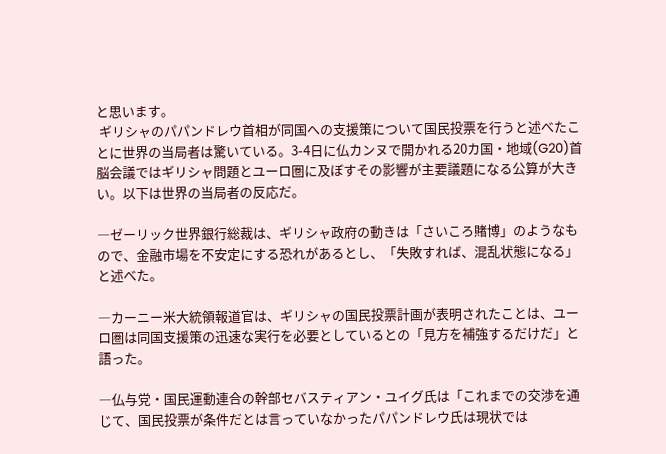と思います。
 ギリシャのパパンドレウ首相が同国への支援策について国民投票を行うと述べたことに世界の当局者は驚いている。3-4日に仏カンヌで開かれる20カ国・地域(G20)首脳会議ではギリシャ問題とユーロ圏に及ぼすその影響が主要議題になる公算が大きい。以下は世界の当局者の反応だ。

―ゼーリック世界銀行総裁は、ギリシャ政府の動きは「さいころ賭博」のようなもので、金融市場を不安定にする恐れがあるとし、「失敗すれば、混乱状態になる」と述べた。

―カーニー米大統領報道官は、ギリシャの国民投票計画が表明されたことは、ユーロ圏は同国支援策の迅速な実行を必要としているとの「見方を補強するだけだ」と語った。

―仏与党・国民運動連合の幹部セバスティアン・ユイグ氏は「これまでの交渉を通じて、国民投票が条件だとは言っていなかったパパンドレウ氏は現状では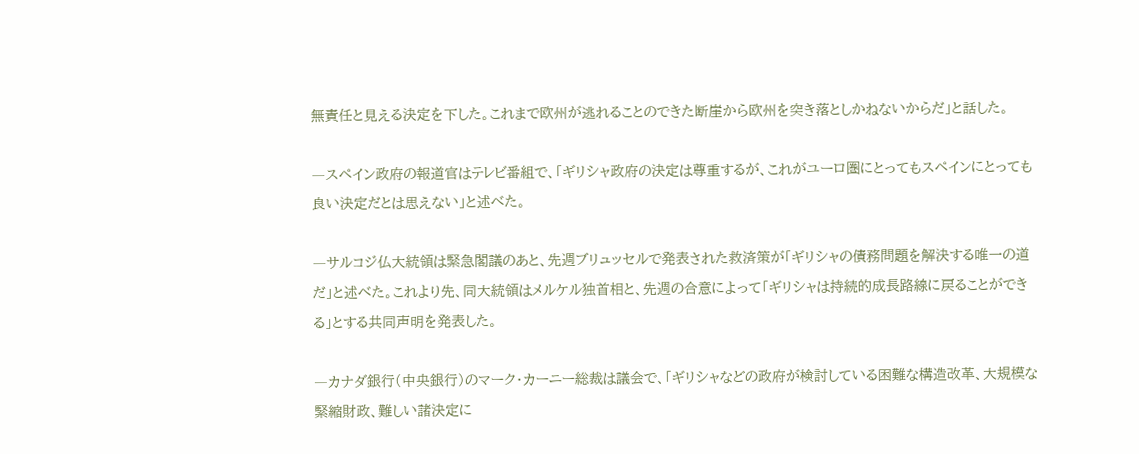無責任と見える決定を下した。これまで欧州が逃れることのできた断崖から欧州を突き落としかねないからだ」と話した。

―スペイン政府の報道官はテレビ番組で、「ギリシャ政府の決定は尊重するが、これがユーロ圏にとってもスペインにとっても良い決定だとは思えない」と述べた。

―サルコジ仏大統領は緊急閣議のあと、先週ブリュッセルで発表された救済策が「ギリシャの債務問題を解決する唯一の道だ」と述べた。これより先、同大統領はメルケル独首相と、先週の合意によって「ギリシャは持続的成長路線に戻ることができる」とする共同声明を発表した。

―カナダ銀行(中央銀行)のマーク・カーニー総裁は議会で、「ギリシャなどの政府が検討している困難な構造改革、大規模な緊縮財政、難しい諸決定に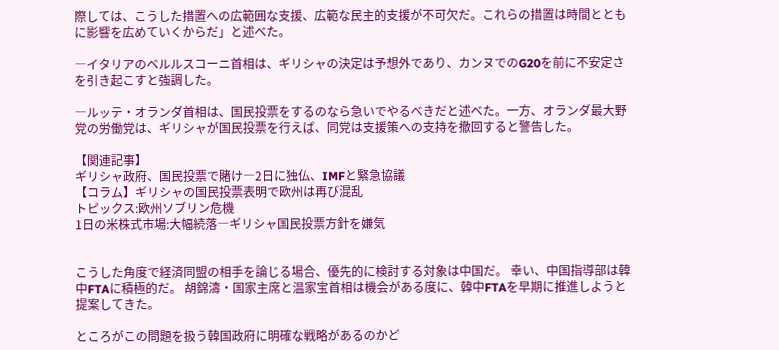際しては、こうした措置への広範囲な支援、広範な民主的支援が不可欠だ。これらの措置は時間とともに影響を広めていくからだ」と述べた。

―イタリアのベルルスコーニ首相は、ギリシャの決定は予想外であり、カンヌでのG20を前に不安定さを引き起こすと強調した。

―ルッテ・オランダ首相は、国民投票をするのなら急いでやるべきだと述べた。一方、オランダ最大野党の労働党は、ギリシャが国民投票を行えば、同党は支援策への支持を撤回すると警告した。

【関連記事】
ギリシャ政府、国民投票で賭け―2日に独仏、IMFと緊急協議
【コラム】ギリシャの国民投票表明で欧州は再び混乱
トピックス:欧州ソブリン危機
1日の米株式市場:大幅続落―ギリシャ国民投票方針を嫌気


こうした角度で経済同盟の相手を論じる場合、優先的に検討する対象は中国だ。 幸い、中国指導部は韓中FTAに積極的だ。 胡錦濤・国家主席と温家宝首相は機会がある度に、韓中FTAを早期に推進しようと提案してきた。

ところがこの問題を扱う韓国政府に明確な戦略があるのかど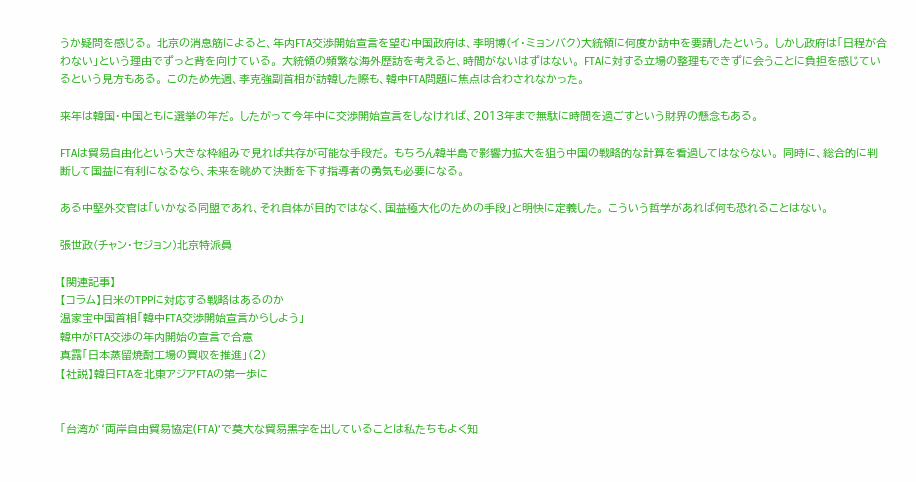うか疑問を感じる。 北京の消息筋によると、年内FTA交渉開始宣言を望む中国政府は、李明博(イ・ミョンバク)大統領に何度か訪中を要請したという。 しかし政府は「日程が合わない」という理由でずっと背を向けている。 大統領の頻繁な海外歴訪を考えると、時間がないはずはない。 FTAに対する立場の整理もできずに会うことに負担を感じているという見方もある。 このため先週、李克強副首相が訪韓した際も、韓中FTA問題に焦点は合わされなかった。

来年は韓国・中国ともに選挙の年だ。 したがって今年中に交渉開始宣言をしなければ、2013年まで無駄に時間を過ごすという財界の懸念もある。

FTAは貿易自由化という大きな枠組みで見れば共存が可能な手段だ。 もちろん韓半島で影響力拡大を狙う中国の戦略的な計算を看過してはならない。 同時に、総合的に判断して国益に有利になるなら、未来を眺めて決断を下す指導者の勇気も必要になる。

ある中堅外交官は「いかなる同盟であれ、それ自体が目的ではなく、国益極大化のための手段」と明快に定義した。 こういう哲学があれば何も恐れることはない。

張世政(チャン・セジョン)北京特派員

【関連記事】
【コラム】日米のTPPに対応する戦略はあるのか
温家宝中国首相「韓中FTA交渉開始宣言からしよう」
韓中がFTA交渉の年内開始の宣言で合意
真露「日本蒸留焼酎工場の買収を推進」(2)
【社説】韓日FTAを北東アジアFTAの第一歩に


「台湾が‘両岸自由貿易協定(FTA)’で莫大な貿易黒字を出していることは私たちもよく知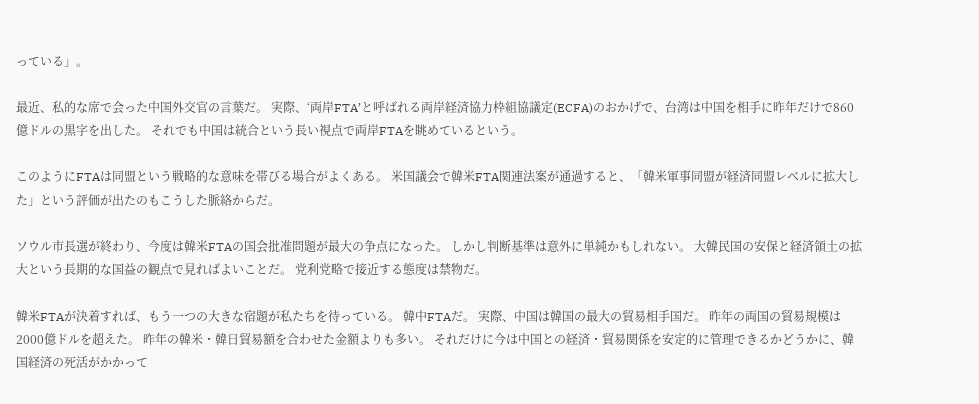っている」。

最近、私的な席で会った中国外交官の言葉だ。 実際、‘両岸FTA’と呼ばれる両岸経済協力枠組協議定(ECFA)のおかげで、台湾は中国を相手に昨年だけで860億ドルの黒字を出した。 それでも中国は統合という長い視点で両岸FTAを眺めているという。

このようにFTAは同盟という戦略的な意味を帯びる場合がよくある。 米国議会で韓米FTA関連法案が通過すると、「韓米軍事同盟が経済同盟レベルに拡大した」という評価が出たのもこうした脈絡からだ。

ソウル市長選が終わり、今度は韓米FTAの国会批准問題が最大の争点になった。 しかし判断基準は意外に単純かもしれない。 大韓民国の安保と経済領土の拡大という長期的な国益の観点で見ればよいことだ。 党利党略で接近する態度は禁物だ。

韓米FTAが決着すれば、もう一つの大きな宿題が私たちを待っている。 韓中FTAだ。 実際、中国は韓国の最大の貿易相手国だ。 昨年の両国の貿易規模は2000億ドルを超えた。 昨年の韓米・韓日貿易額を合わせた金額よりも多い。 それだけに今は中国との経済・貿易関係を安定的に管理できるかどうかに、韓国経済の死活がかかって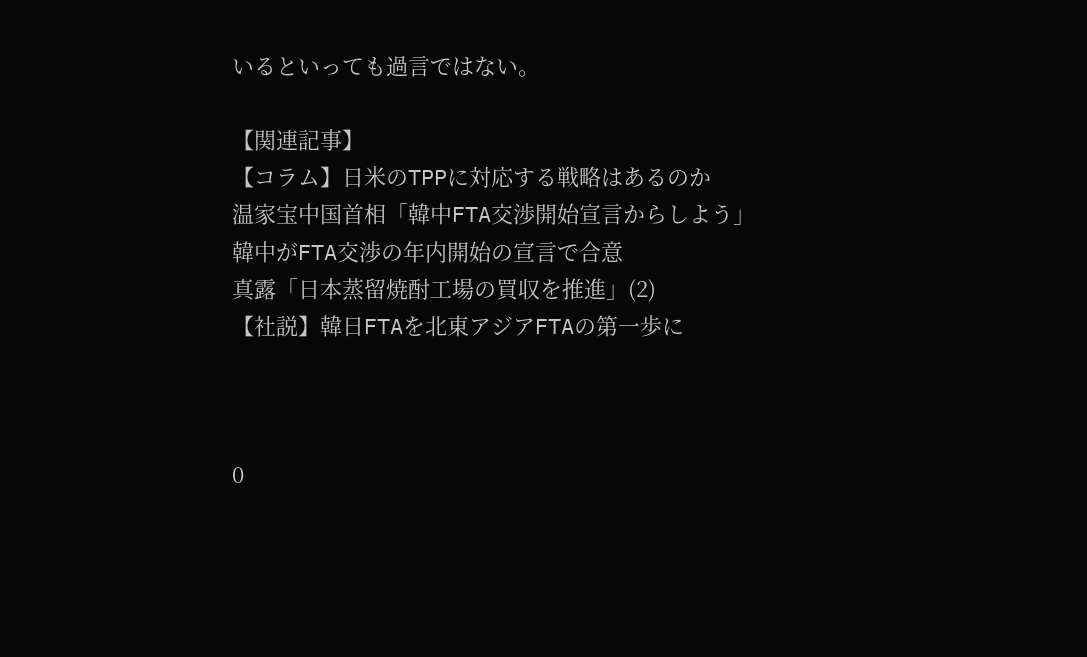いるといっても過言ではない。

【関連記事】
【コラム】日米のTPPに対応する戦略はあるのか
温家宝中国首相「韓中FTA交渉開始宣言からしよう」
韓中がFTA交渉の年内開始の宣言で合意
真露「日本蒸留焼酎工場の買収を推進」(2)
【社説】韓日FTAを北東アジアFTAの第一歩に



0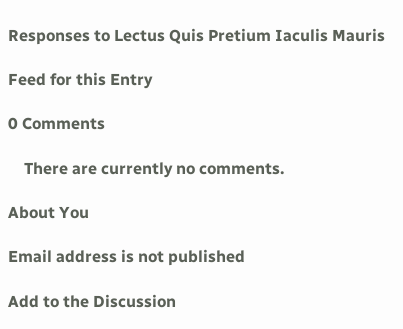Responses to Lectus Quis Pretium Iaculis Mauris

Feed for this Entry

0 Comments

    There are currently no comments.

About You

Email address is not published

Add to the Discussion